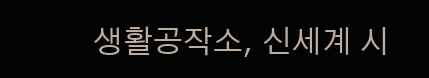생활공작소, 신세계 시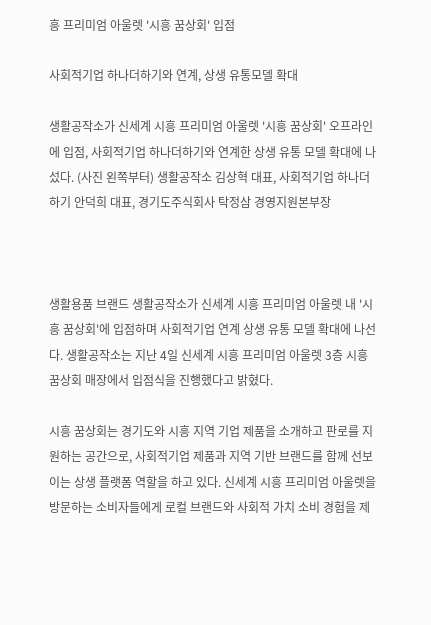흥 프리미엄 아울렛 '시흥 꿈상회' 입점

사회적기업 하나더하기와 연계, 상생 유통모델 확대

생활공작소가 신세계 시흥 프리미엄 아울렛 '시흥 꿈상회' 오프라인에 입점, 사회적기업 하나더하기와 연계한 상생 유통 모델 확대에 나섰다. (사진 왼쪽부터) 생활공작소 김상혁 대표, 사회적기업 하나더하기 안덕희 대표, 경기도주식회사 탁정삼 경영지원본부장



생활용품 브랜드 생활공작소가 신세계 시흥 프리미엄 아울렛 내 '시흥 꿈상회'에 입점하며 사회적기업 연계 상생 유통 모델 확대에 나선다. 생활공작소는 지난 4일 신세계 시흥 프리미엄 아울렛 3층 시흥 꿈상회 매장에서 입점식을 진행했다고 밝혔다.

시흥 꿈상회는 경기도와 시흥 지역 기업 제품을 소개하고 판로를 지원하는 공간으로, 사회적기업 제품과 지역 기반 브랜드를 함께 선보이는 상생 플랫폼 역할을 하고 있다. 신세계 시흥 프리미엄 아울렛을 방문하는 소비자들에게 로컬 브랜드와 사회적 가치 소비 경험을 제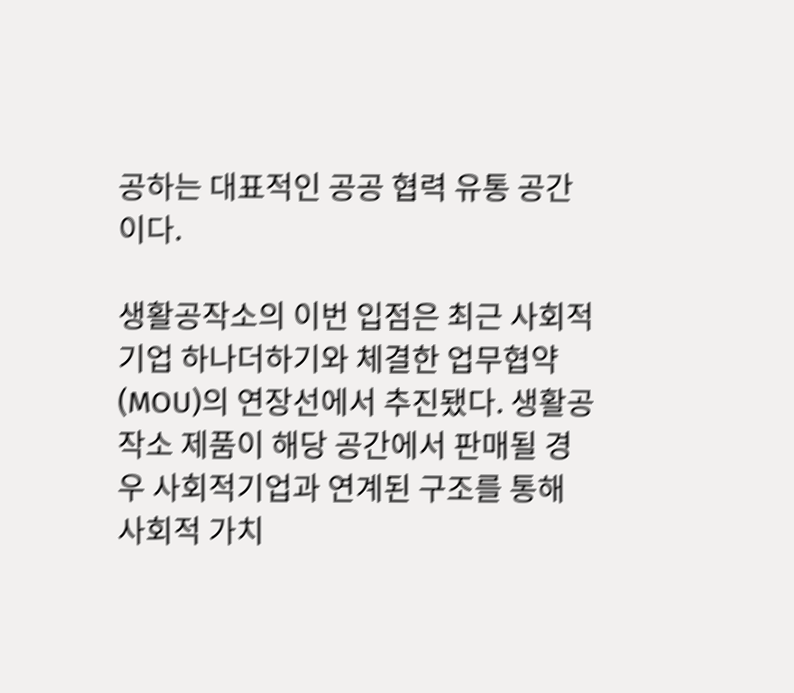공하는 대표적인 공공 협력 유통 공간이다.

생활공작소의 이번 입점은 최근 사회적기업 하나더하기와 체결한 업무협약(MOU)의 연장선에서 추진됐다. 생활공작소 제품이 해당 공간에서 판매될 경우 사회적기업과 연계된 구조를 통해 사회적 가치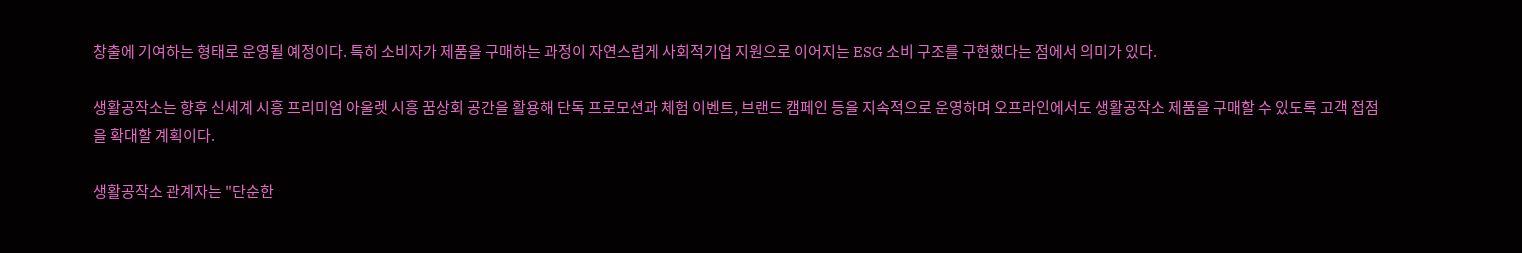창출에 기여하는 형태로 운영될 예정이다. 특히 소비자가 제품을 구매하는 과정이 자연스럽게 사회적기업 지원으로 이어지는 ESG 소비 구조를 구현했다는 점에서 의미가 있다.

생활공작소는 향후 신세계 시흥 프리미엄 아울렛 시흥 꿈상회 공간을 활용해 단독 프로모션과 체험 이벤트, 브랜드 캠페인 등을 지속적으로 운영하며 오프라인에서도 생활공작소 제품을 구매할 수 있도록 고객 접점을 확대할 계획이다.

생활공작소 관계자는 "단순한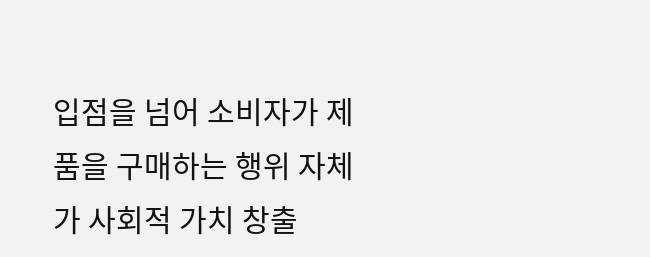입점을 넘어 소비자가 제품을 구매하는 행위 자체가 사회적 가치 창출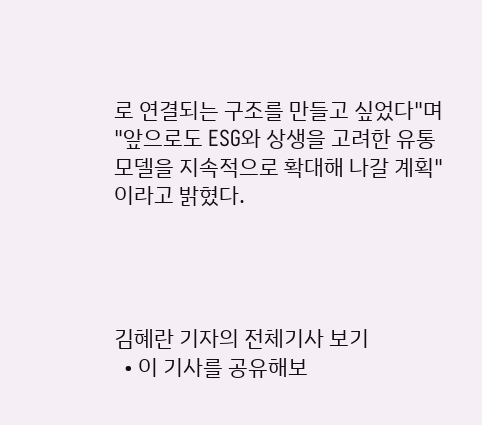로 연결되는 구조를 만들고 싶었다"며 "앞으로도 ESG와 상생을 고려한 유통 모델을 지속적으로 확대해 나갈 계획"이라고 밝혔다.




김혜란 기자의 전체기사 보기
  • 이 기사를 공유해보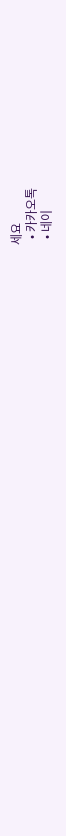세요
  • 카카오톡
  • 네이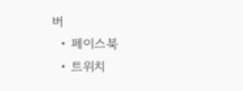버
  • 페이스북
  • 트위치